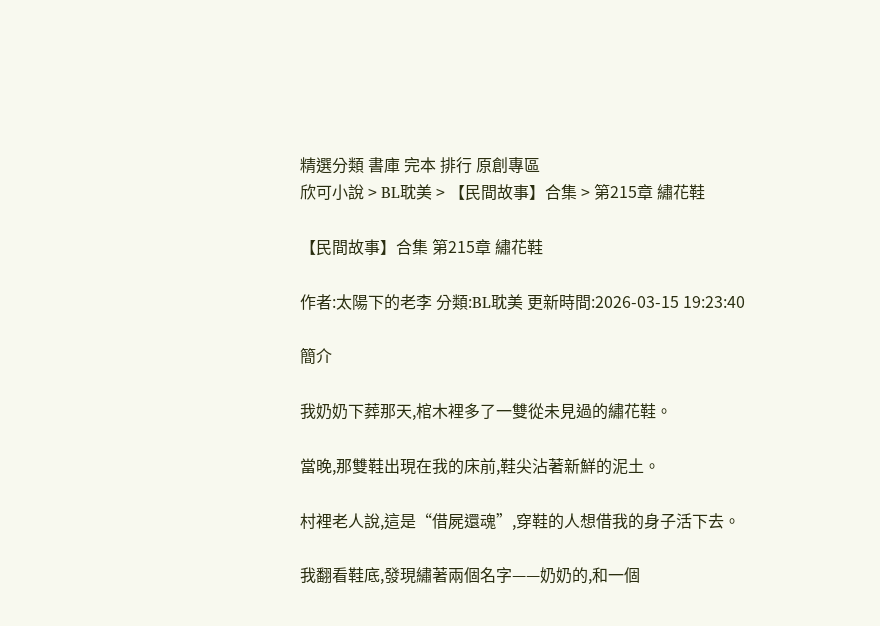精選分類 書庫 完本 排行 原創專區
欣可小說 > BL耽美 > 【民間故事】合集 > 第215章 繡花鞋

【民間故事】合集 第215章 繡花鞋

作者:太陽下的老李 分類:BL耽美 更新時間:2026-03-15 19:23:40

簡介

我奶奶下葬那天,棺木裡多了一雙從未見過的繡花鞋。

當晚,那雙鞋出現在我的床前,鞋尖沾著新鮮的泥土。

村裡老人說,這是“借屍還魂”,穿鞋的人想借我的身子活下去。

我翻看鞋底,發現繡著兩個名字——奶奶的,和一個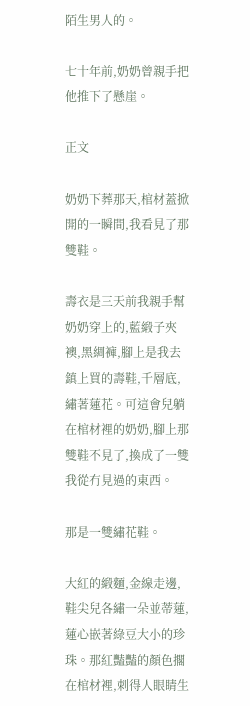陌生男人的。

七十年前,奶奶曾親手把他推下了懸崖。

正文

奶奶下葬那天,棺材蓋掀開的一瞬間,我看見了那雙鞋。

壽衣是三天前我親手幫奶奶穿上的,藍緞子夾襖,黑綢褲,腳上是我去鎮上買的壽鞋,千層底,繡著蓮花。可這會兒躺在棺材裡的奶奶,腳上那雙鞋不見了,換成了一雙我從冇見過的東西。

那是一雙繡花鞋。

大紅的緞麵,金線走邊,鞋尖兒各繡一朵並蒂蓮,蓮心嵌著綠豆大小的珍珠。那紅豔豔的顏色擱在棺材裡,刺得人眼睛生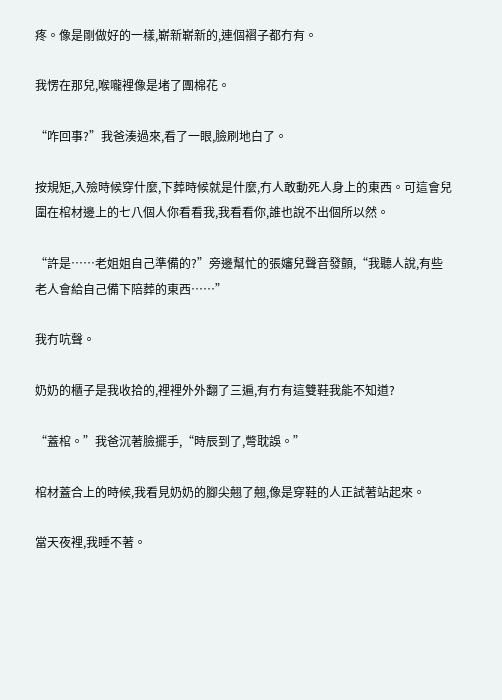疼。像是剛做好的一樣,嶄新嶄新的,連個褶子都冇有。

我愣在那兒,喉嚨裡像是堵了團棉花。

“咋回事?”我爸湊過來,看了一眼,臉刷地白了。

按規矩,入殮時候穿什麼,下葬時候就是什麼,冇人敢動死人身上的東西。可這會兒圍在棺材邊上的七八個人你看看我,我看看你,誰也說不出個所以然。

“許是……老姐姐自己準備的?”旁邊幫忙的張嬸兒聲音發顫,“我聽人說,有些老人會給自己備下陪葬的東西……”

我冇吭聲。

奶奶的櫃子是我收拾的,裡裡外外翻了三遍,有冇有這雙鞋我能不知道?

“蓋棺。”我爸沉著臉擺手,“時辰到了,彆耽誤。”

棺材蓋合上的時候,我看見奶奶的腳尖翹了翹,像是穿鞋的人正試著站起來。

當天夜裡,我睡不著。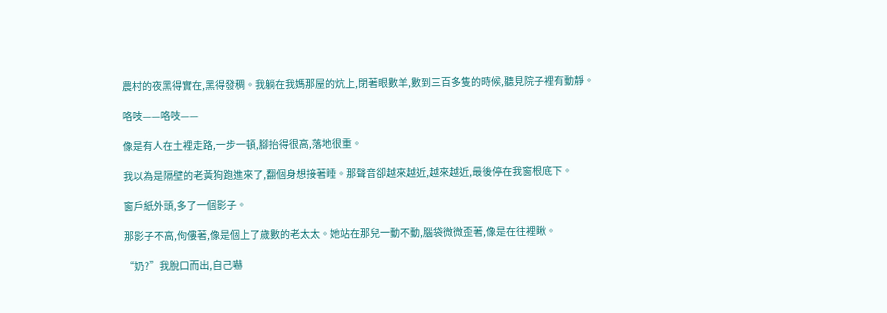農村的夜黑得實在,黑得發稠。我躺在我媽那屋的炕上,閉著眼數羊,數到三百多隻的時候,聽見院子裡有動靜。

咯吱——咯吱——

像是有人在土裡走路,一步一頓,腳抬得很高,落地很重。

我以為是隔壁的老黃狗跑進來了,翻個身想接著睡。那聲音卻越來越近,越來越近,最後停在我窗根底下。

窗戶紙外頭,多了一個影子。

那影子不高,佝僂著,像是個上了歲數的老太太。她站在那兒一動不動,腦袋微微歪著,像是在往裡瞅。

“奶?”我脫口而出,自己嚇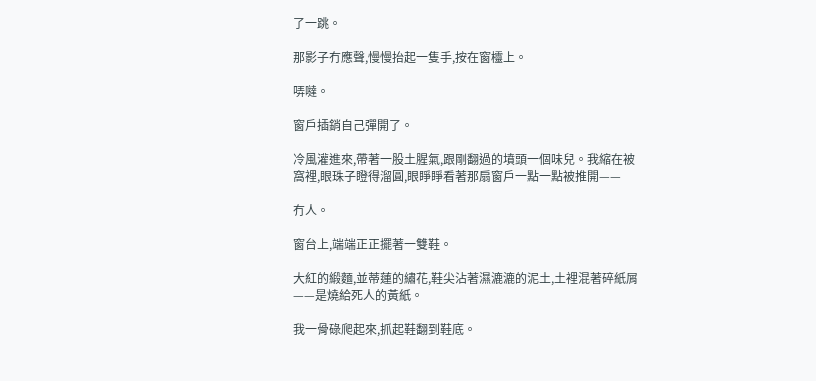了一跳。

那影子冇應聲,慢慢抬起一隻手,按在窗欞上。

哢噠。

窗戶插銷自己彈開了。

冷風灌進來,帶著一股土腥氣,跟剛翻過的墳頭一個味兒。我縮在被窩裡,眼珠子瞪得溜圓,眼睜睜看著那扇窗戶一點一點被推開——

冇人。

窗台上,端端正正擺著一雙鞋。

大紅的緞麵,並蒂蓮的繡花,鞋尖沾著濕漉漉的泥土,土裡混著碎紙屑——是燒給死人的黃紙。

我一骨碌爬起來,抓起鞋翻到鞋底。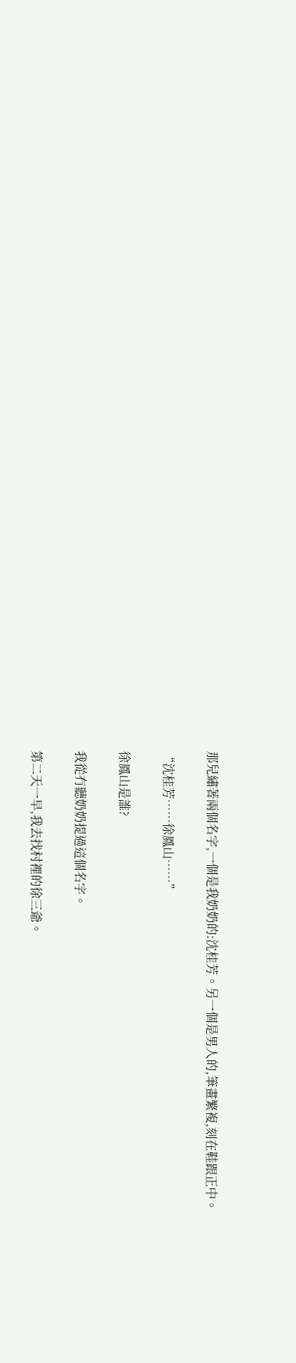那兒繡著兩個名字,一個是我奶奶的:沈桂芳。另一個是男人的,筆畫繁複,刻在鞋跟正中。

“沈桂芳……徐鳳山……”

徐鳳山是誰?

我從冇聽奶奶提過這個名字。

第二天一早,我去找村裡的徐三爺。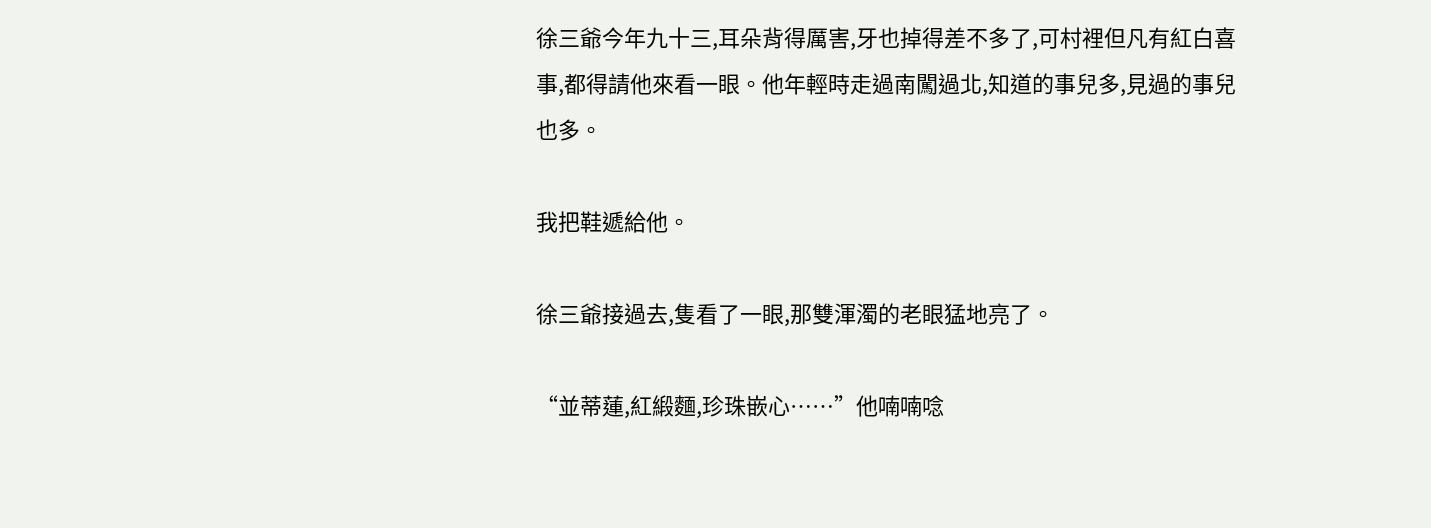徐三爺今年九十三,耳朵背得厲害,牙也掉得差不多了,可村裡但凡有紅白喜事,都得請他來看一眼。他年輕時走過南闖過北,知道的事兒多,見過的事兒也多。

我把鞋遞給他。

徐三爺接過去,隻看了一眼,那雙渾濁的老眼猛地亮了。

“並蒂蓮,紅緞麵,珍珠嵌心……”他喃喃唸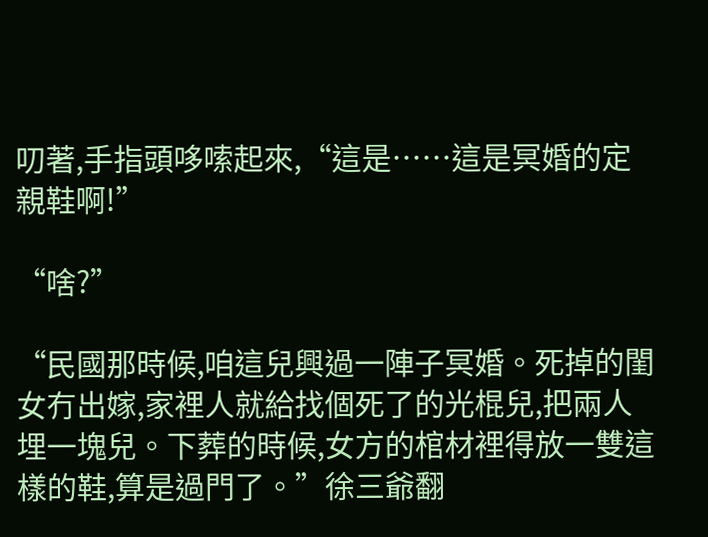叨著,手指頭哆嗦起來,“這是……這是冥婚的定親鞋啊!”

“啥?”

“民國那時候,咱這兒興過一陣子冥婚。死掉的閨女冇出嫁,家裡人就給找個死了的光棍兒,把兩人埋一塊兒。下葬的時候,女方的棺材裡得放一雙這樣的鞋,算是過門了。”徐三爺翻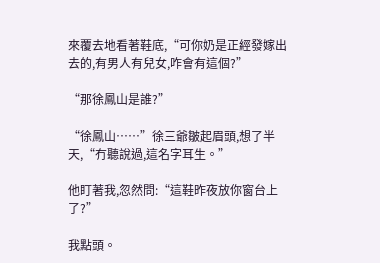來覆去地看著鞋底,“可你奶是正經發嫁出去的,有男人有兒女,咋會有這個?”

“那徐鳳山是誰?”

“徐鳳山……”徐三爺皺起眉頭,想了半天,“冇聽說過,這名字耳生。”

他盯著我,忽然問:“這鞋昨夜放你窗台上了?”

我點頭。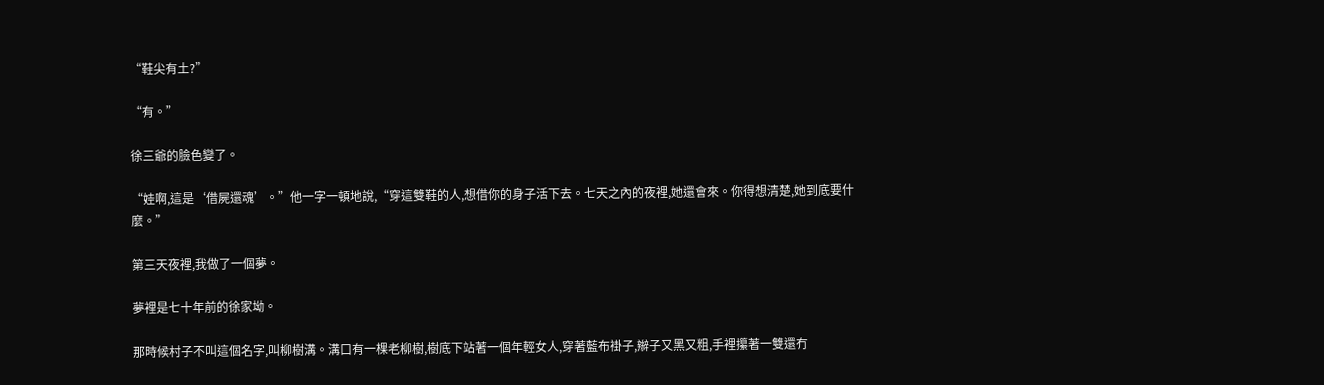“鞋尖有土?”

“有。”

徐三爺的臉色變了。

“娃啊,這是‘借屍還魂’。”他一字一頓地說,“穿這雙鞋的人,想借你的身子活下去。七天之內的夜裡,她還會來。你得想清楚,她到底要什麼。”

第三天夜裡,我做了一個夢。

夢裡是七十年前的徐家坳。

那時候村子不叫這個名字,叫柳樹溝。溝口有一棵老柳樹,樹底下站著一個年輕女人,穿著藍布褂子,辮子又黑又粗,手裡攥著一雙還冇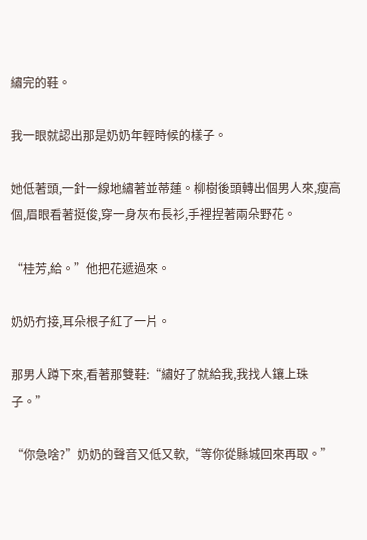繡完的鞋。

我一眼就認出那是奶奶年輕時候的樣子。

她低著頭,一針一線地繡著並蒂蓮。柳樹後頭轉出個男人來,瘦高個,眉眼看著挺俊,穿一身灰布長衫,手裡捏著兩朵野花。

“桂芳,給。”他把花遞過來。

奶奶冇接,耳朵根子紅了一片。

那男人蹲下來,看著那雙鞋:“繡好了就給我,我找人鑲上珠子。”

“你急啥?”奶奶的聲音又低又軟,“等你從縣城回來再取。”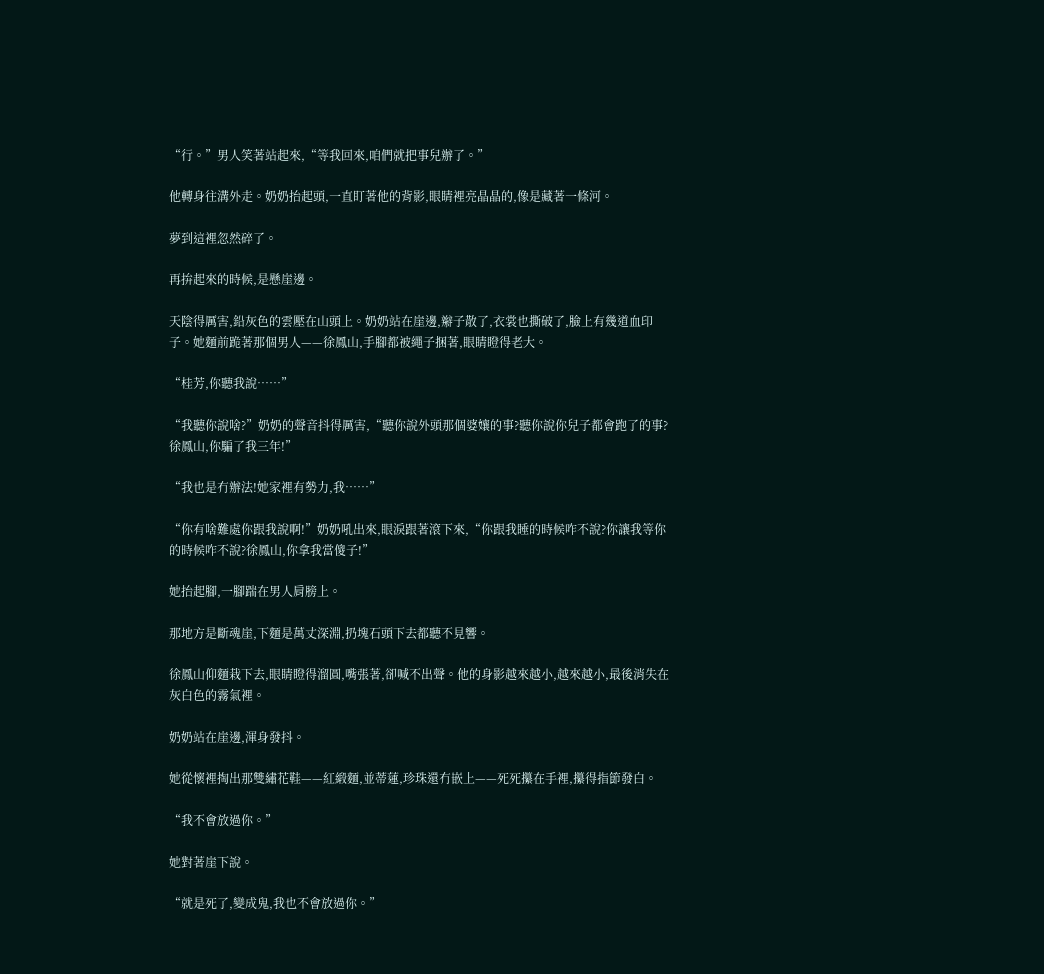“行。”男人笑著站起來,“等我回來,咱們就把事兒辦了。”

他轉身往溝外走。奶奶抬起頭,一直盯著他的背影,眼睛裡亮晶晶的,像是藏著一條河。

夢到這裡忽然碎了。

再拚起來的時候,是懸崖邊。

天陰得厲害,鉛灰色的雲壓在山頭上。奶奶站在崖邊,辮子散了,衣裳也撕破了,臉上有幾道血印子。她麵前跪著那個男人——徐鳳山,手腳都被繩子捆著,眼睛瞪得老大。

“桂芳,你聽我說……”

“我聽你說啥?”奶奶的聲音抖得厲害,“聽你說外頭那個婆孃的事?聽你說你兒子都會跑了的事?徐鳳山,你騙了我三年!”

“我也是冇辦法!她家裡有勢力,我……”

“你有啥難處你跟我說啊!”奶奶吼出來,眼淚跟著滾下來,“你跟我睡的時候咋不說?你讓我等你的時候咋不說?徐鳳山,你拿我當傻子!”

她抬起腳,一腳踹在男人肩膀上。

那地方是斷魂崖,下麵是萬丈深淵,扔塊石頭下去都聽不見響。

徐鳳山仰麵栽下去,眼睛瞪得溜圓,嘴張著,卻喊不出聲。他的身影越來越小,越來越小,最後消失在灰白色的霧氣裡。

奶奶站在崖邊,渾身發抖。

她從懷裡掏出那雙繡花鞋——紅緞麵,並蒂蓮,珍珠還冇嵌上——死死攥在手裡,攥得指節發白。

“我不會放過你。”

她對著崖下說。

“就是死了,變成鬼,我也不會放過你。”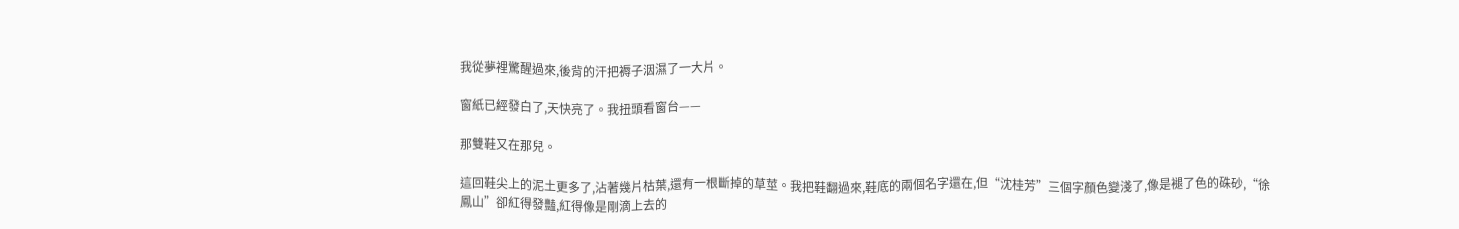我從夢裡驚醒過來,後背的汗把褥子洇濕了一大片。

窗紙已經發白了,天快亮了。我扭頭看窗台——

那雙鞋又在那兒。

這回鞋尖上的泥土更多了,沾著幾片枯葉,還有一根斷掉的草莖。我把鞋翻過來,鞋底的兩個名字還在,但“沈桂芳”三個字顏色變淺了,像是褪了色的硃砂,“徐鳳山”卻紅得發豔,紅得像是剛滴上去的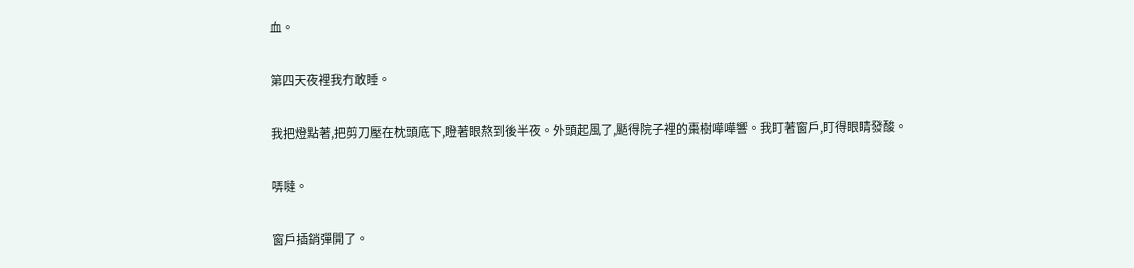血。

第四天夜裡我冇敢睡。

我把燈點著,把剪刀壓在枕頭底下,瞪著眼熬到後半夜。外頭起風了,颳得院子裡的棗樹嘩嘩響。我盯著窗戶,盯得眼睛發酸。

哢噠。

窗戶插銷彈開了。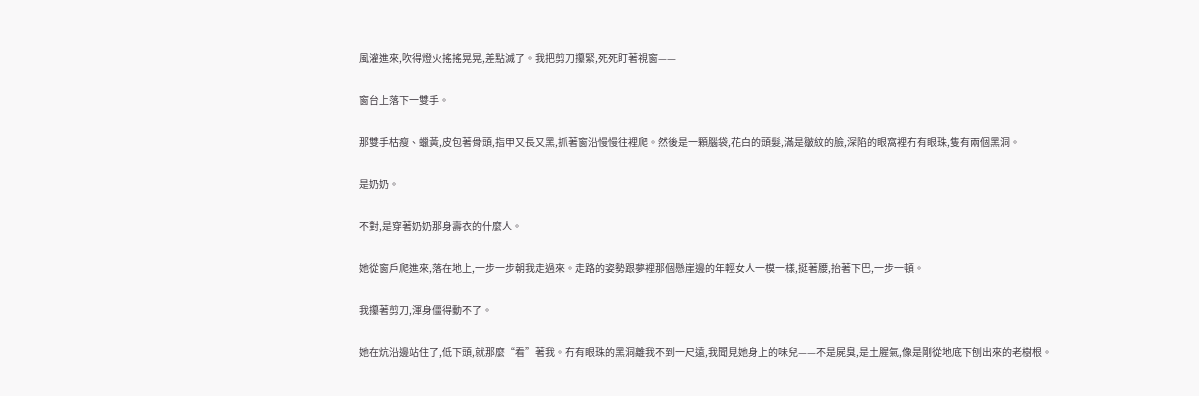風灌進來,吹得燈火搖搖晃晃,差點滅了。我把剪刀攥緊,死死盯著視窗——

窗台上落下一雙手。

那雙手枯瘦、蠟黃,皮包著骨頭,指甲又長又黑,抓著窗沿慢慢往裡爬。然後是一顆腦袋,花白的頭髮,滿是皺紋的臉,深陷的眼窩裡冇有眼珠,隻有兩個黑洞。

是奶奶。

不對,是穿著奶奶那身壽衣的什麼人。

她從窗戶爬進來,落在地上,一步一步朝我走過來。走路的姿勢跟夢裡那個懸崖邊的年輕女人一模一樣,挺著腰,抬著下巴,一步一頓。

我攥著剪刀,渾身僵得動不了。

她在炕沿邊站住了,低下頭,就那麼“看”著我。冇有眼珠的黑洞離我不到一尺遠,我聞見她身上的味兒——不是屍臭,是土腥氣,像是剛從地底下刨出來的老樹根。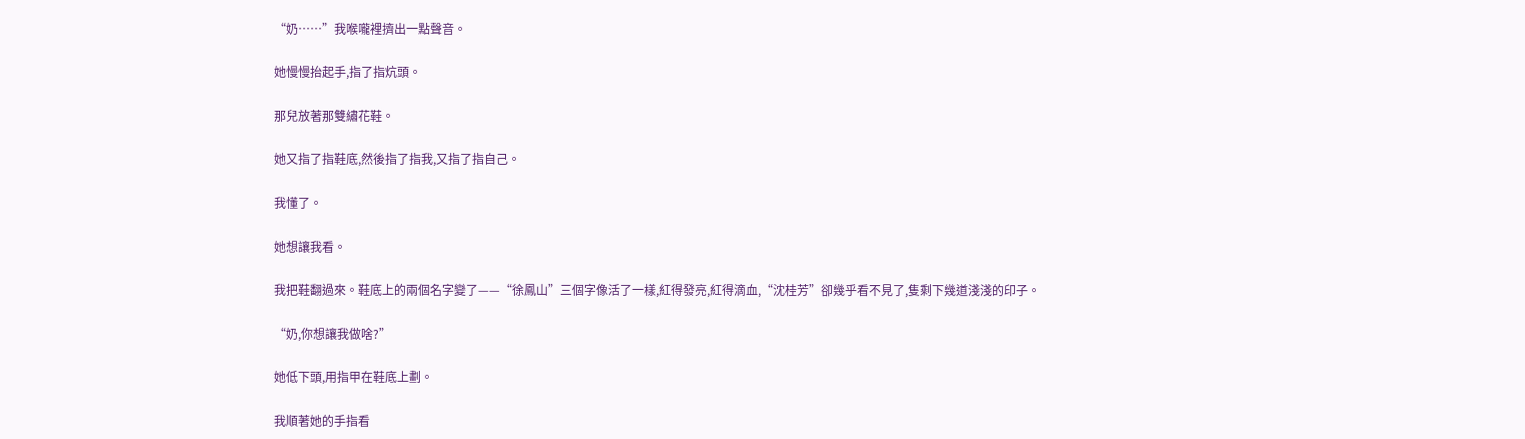“奶……”我喉嚨裡擠出一點聲音。

她慢慢抬起手,指了指炕頭。

那兒放著那雙繡花鞋。

她又指了指鞋底,然後指了指我,又指了指自己。

我懂了。

她想讓我看。

我把鞋翻過來。鞋底上的兩個名字變了——“徐鳳山”三個字像活了一樣,紅得發亮,紅得滴血,“沈桂芳”卻幾乎看不見了,隻剩下幾道淺淺的印子。

“奶,你想讓我做啥?”

她低下頭,用指甲在鞋底上劃。

我順著她的手指看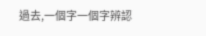過去,一個字一個字辨認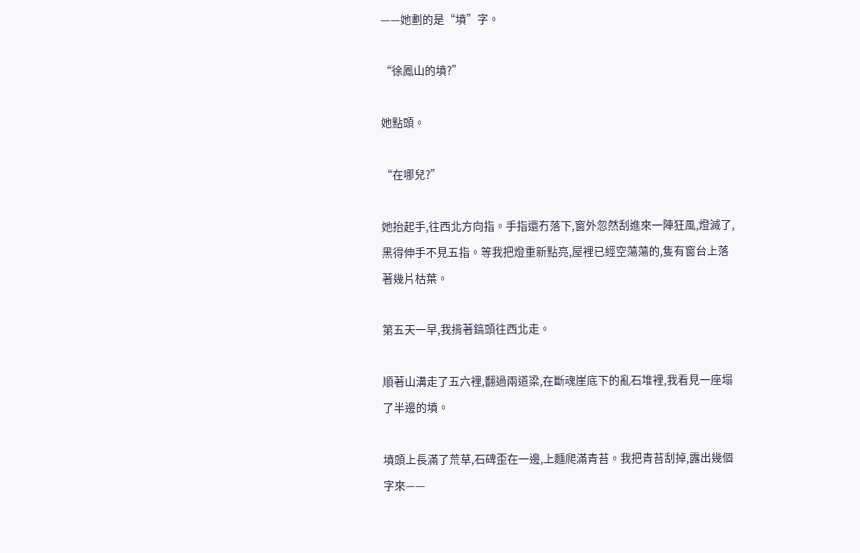——她劃的是“墳”字。

“徐鳳山的墳?”

她點頭。

“在哪兒?”

她抬起手,往西北方向指。手指還冇落下,窗外忽然刮進來一陣狂風,燈滅了,黑得伸手不見五指。等我把燈重新點亮,屋裡已經空蕩蕩的,隻有窗台上落著幾片枯葉。

第五天一早,我揹著鎬頭往西北走。

順著山溝走了五六裡,翻過兩道梁,在斷魂崖底下的亂石堆裡,我看見一座塌了半邊的墳。

墳頭上長滿了荒草,石碑歪在一邊,上麵爬滿青苔。我把青苔刮掉,露出幾個字來——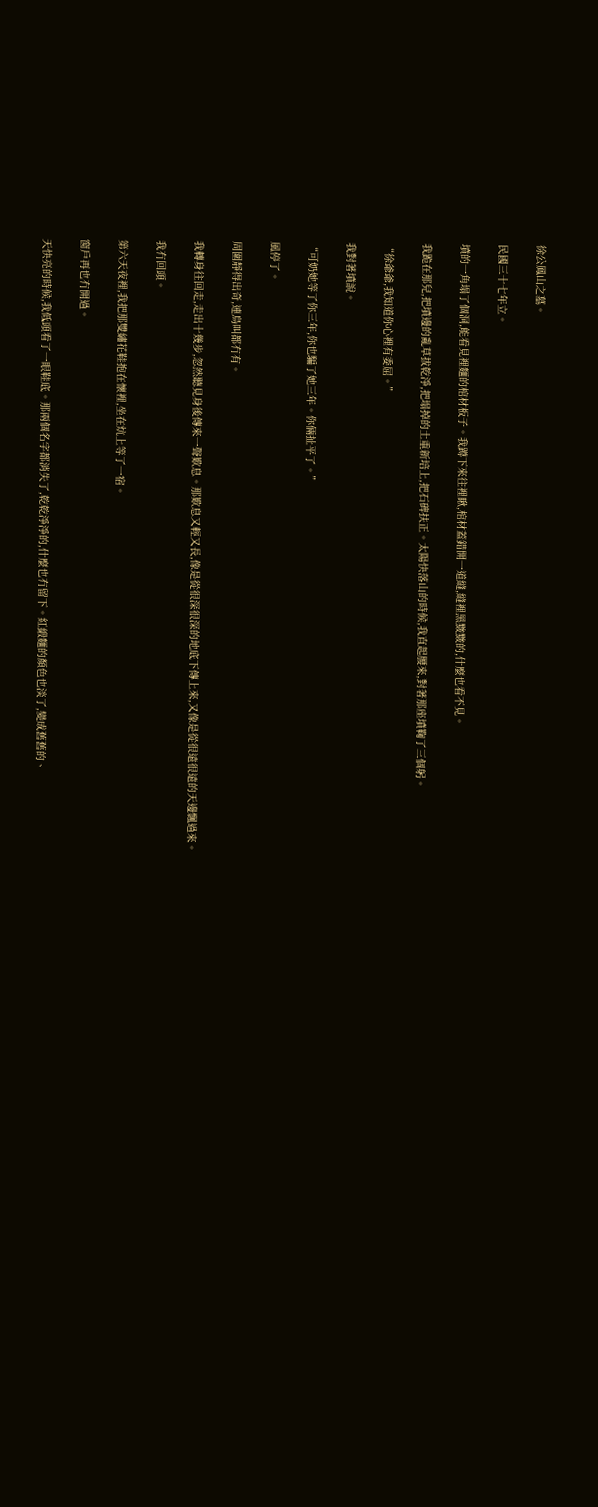徐公鳳山之墓。

民國三十七年立。

墳的一角塌了個洞,能看見裡麵的棺材板子。我蹲下來往裡瞅,棺材蓋錯開一道縫,縫裡黑黢黢的,什麼也看不見。

我跪在那兒,把墳邊的亂草拔乾淨,把塌掉的土重新培上,把石碑扶正。太陽快落山的時候,我直起腰來,對著那座墳鞠了三個躬。

“徐爺爺,我知道你心裡有委屈。”

我對著墳說。

“可奶她等了你三年,你也騙了她三年。你倆扯平了。”

風停了。

周圍靜得出奇,連鳥叫都冇有。

我轉身往回走,走出十幾步,忽然聽見身後傳來一聲歎息。那歎息又輕又長,像是從很深很深的地底下傳上來,又像是從很遠很遠的天邊飄過來。

我冇回頭。

第六天夜裡,我把那雙繡花鞋抱在懷裡,坐在炕上等了一宿。

窗戶再也冇開過。

天快亮的時候,我低頭看了一眼鞋底。那兩個名字都消失了,乾乾淨淨的,什麼也冇留下。紅緞麵的顏色也淡了,變成舊舊的、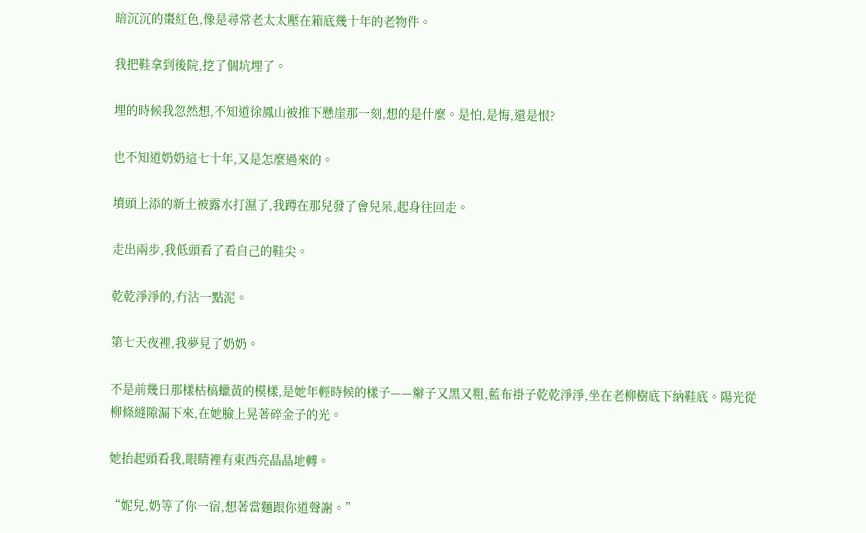暗沉沉的棗紅色,像是尋常老太太壓在箱底幾十年的老物件。

我把鞋拿到後院,挖了個坑埋了。

埋的時候我忽然想,不知道徐鳳山被推下懸崖那一刻,想的是什麼。是怕,是悔,還是恨?

也不知道奶奶這七十年,又是怎麼過來的。

墳頭上添的新土被露水打濕了,我蹲在那兒發了會兒呆,起身往回走。

走出兩步,我低頭看了看自己的鞋尖。

乾乾淨淨的,冇沾一點泥。

第七天夜裡,我夢見了奶奶。

不是前幾日那樣枯槁蠟黃的模樣,是她年輕時候的樣子——辮子又黑又粗,藍布褂子乾乾淨淨,坐在老柳樹底下納鞋底。陽光從柳條縫隙漏下來,在她臉上晃著碎金子的光。

她抬起頭看我,眼睛裡有東西亮晶晶地轉。

“妮兒,奶等了你一宿,想著當麵跟你道聲謝。”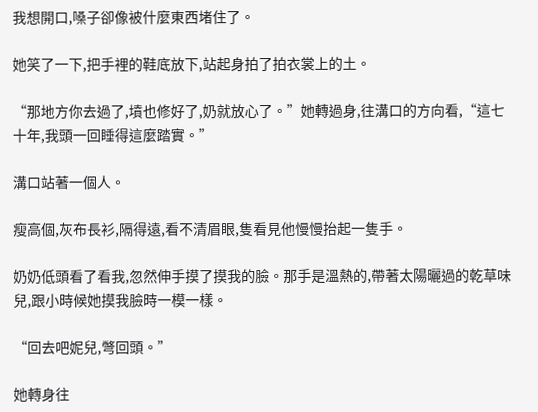我想開口,嗓子卻像被什麼東西堵住了。

她笑了一下,把手裡的鞋底放下,站起身拍了拍衣裳上的土。

“那地方你去過了,墳也修好了,奶就放心了。”她轉過身,往溝口的方向看,“這七十年,我頭一回睡得這麼踏實。”

溝口站著一個人。

瘦高個,灰布長衫,隔得遠,看不清眉眼,隻看見他慢慢抬起一隻手。

奶奶低頭看了看我,忽然伸手摸了摸我的臉。那手是溫熱的,帶著太陽曬過的乾草味兒,跟小時候她摸我臉時一模一樣。

“回去吧妮兒,彆回頭。”

她轉身往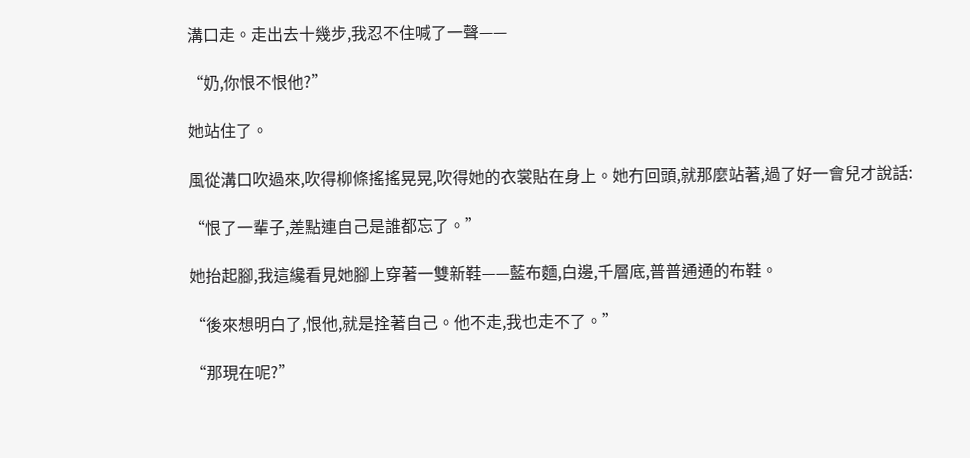溝口走。走出去十幾步,我忍不住喊了一聲——

“奶,你恨不恨他?”

她站住了。

風從溝口吹過來,吹得柳條搖搖晃晃,吹得她的衣裳貼在身上。她冇回頭,就那麼站著,過了好一會兒才說話:

“恨了一輩子,差點連自己是誰都忘了。”

她抬起腳,我這纔看見她腳上穿著一雙新鞋——藍布麵,白邊,千層底,普普通通的布鞋。

“後來想明白了,恨他,就是拴著自己。他不走,我也走不了。”

“那現在呢?”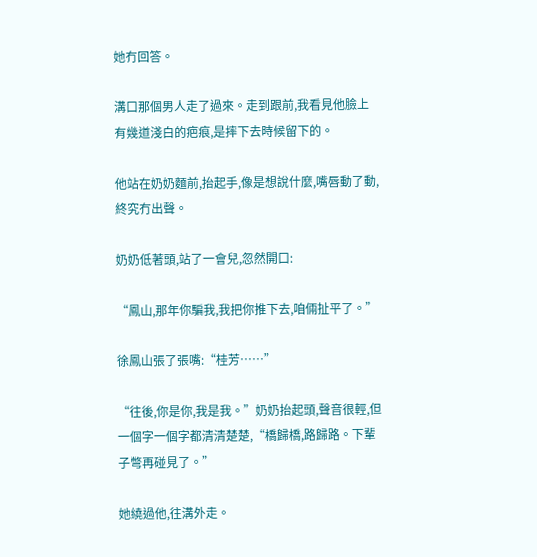她冇回答。

溝口那個男人走了過來。走到跟前,我看見他臉上有幾道淺白的疤痕,是摔下去時候留下的。

他站在奶奶麵前,抬起手,像是想說什麼,嘴唇動了動,終究冇出聲。

奶奶低著頭,站了一會兒,忽然開口:

“鳳山,那年你騙我,我把你推下去,咱倆扯平了。”

徐鳳山張了張嘴:“桂芳……”

“往後,你是你,我是我。”奶奶抬起頭,聲音很輕,但一個字一個字都清清楚楚,“橋歸橋,路歸路。下輩子彆再碰見了。”

她繞過他,往溝外走。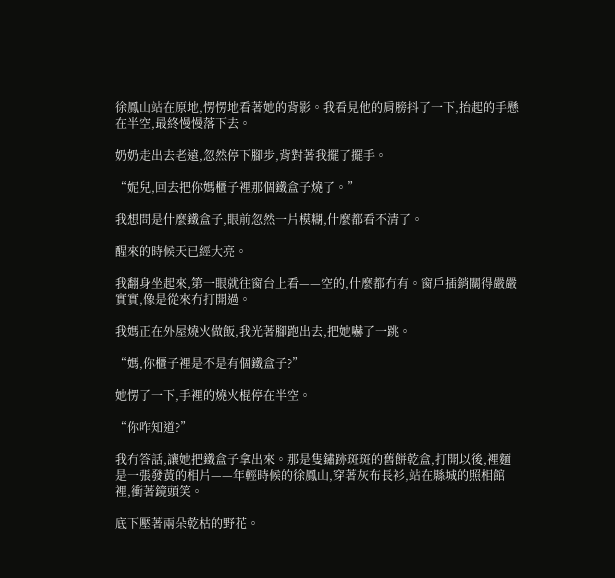徐鳳山站在原地,愣愣地看著她的背影。我看見他的肩膀抖了一下,抬起的手懸在半空,最終慢慢落下去。

奶奶走出去老遠,忽然停下腳步,背對著我擺了擺手。

“妮兒,回去把你媽櫃子裡那個鐵盒子燒了。”

我想問是什麼鐵盒子,眼前忽然一片模糊,什麼都看不清了。

醒來的時候天已經大亮。

我翻身坐起來,第一眼就往窗台上看——空的,什麼都冇有。窗戶插銷關得嚴嚴實實,像是從來冇打開過。

我媽正在外屋燒火做飯,我光著腳跑出去,把她嚇了一跳。

“媽,你櫃子裡是不是有個鐵盒子?”

她愣了一下,手裡的燒火棍停在半空。

“你咋知道?”

我冇答話,讓她把鐵盒子拿出來。那是隻鏽跡斑斑的舊餅乾盒,打開以後,裡麵是一張發黃的相片——年輕時候的徐鳳山,穿著灰布長衫,站在縣城的照相館裡,衝著鏡頭笑。

底下壓著兩朵乾枯的野花。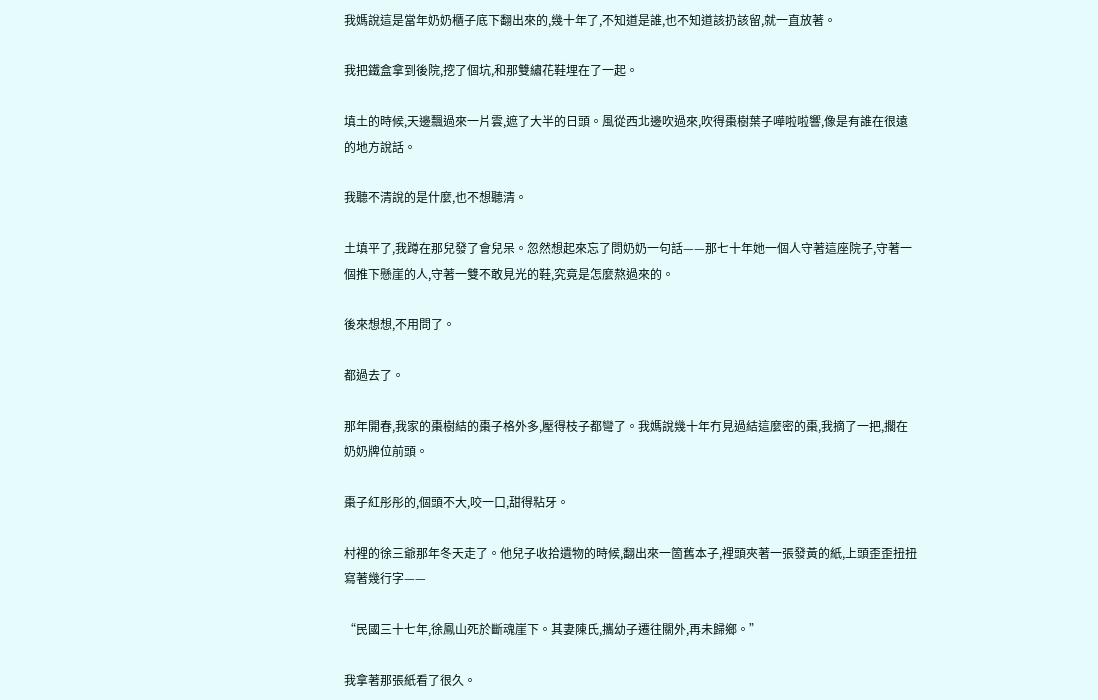我媽說這是當年奶奶櫃子底下翻出來的,幾十年了,不知道是誰,也不知道該扔該留,就一直放著。

我把鐵盒拿到後院,挖了個坑,和那雙繡花鞋埋在了一起。

填土的時候,天邊飄過來一片雲,遮了大半的日頭。風從西北邊吹過來,吹得棗樹葉子嘩啦啦響,像是有誰在很遠的地方說話。

我聽不清說的是什麼,也不想聽清。

土填平了,我蹲在那兒發了會兒呆。忽然想起來忘了問奶奶一句話——那七十年她一個人守著這座院子,守著一個推下懸崖的人,守著一雙不敢見光的鞋,究竟是怎麼熬過來的。

後來想想,不用問了。

都過去了。

那年開春,我家的棗樹結的棗子格外多,壓得枝子都彎了。我媽說幾十年冇見過結這麼密的棗,我摘了一把,擱在奶奶牌位前頭。

棗子紅彤彤的,個頭不大,咬一口,甜得粘牙。

村裡的徐三爺那年冬天走了。他兒子收拾遺物的時候,翻出來一箇舊本子,裡頭夾著一張發黃的紙,上頭歪歪扭扭寫著幾行字——

“民國三十七年,徐鳳山死於斷魂崖下。其妻陳氏,攜幼子遷往關外,再未歸鄉。”

我拿著那張紙看了很久。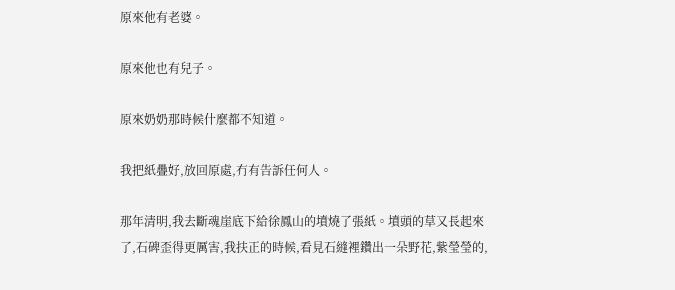原來他有老婆。

原來他也有兒子。

原來奶奶那時候什麼都不知道。

我把紙疊好,放回原處,冇有告訴任何人。

那年清明,我去斷魂崖底下給徐鳳山的墳燒了張紙。墳頭的草又長起來了,石碑歪得更厲害,我扶正的時候,看見石縫裡鑽出一朵野花,紫瑩瑩的,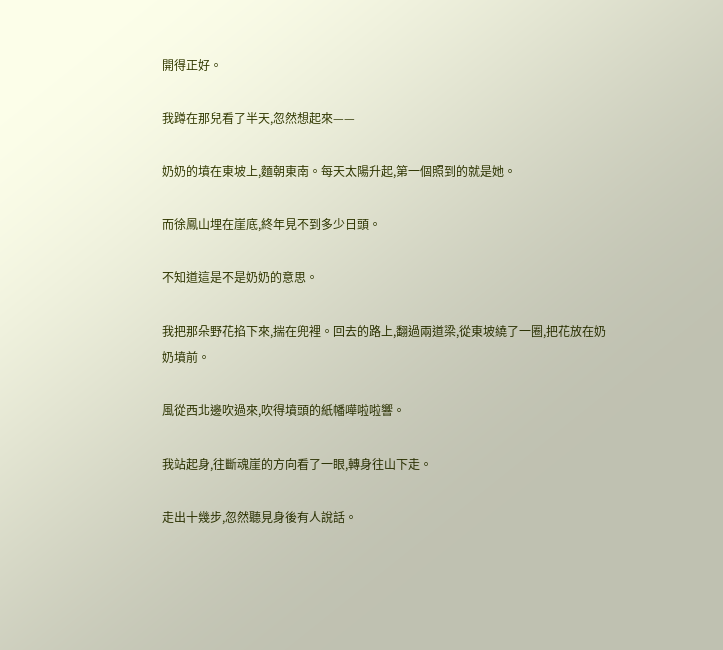開得正好。

我蹲在那兒看了半天,忽然想起來——

奶奶的墳在東坡上,麵朝東南。每天太陽升起,第一個照到的就是她。

而徐鳳山埋在崖底,終年見不到多少日頭。

不知道這是不是奶奶的意思。

我把那朵野花掐下來,揣在兜裡。回去的路上,翻過兩道梁,從東坡繞了一圈,把花放在奶奶墳前。

風從西北邊吹過來,吹得墳頭的紙幡嘩啦啦響。

我站起身,往斷魂崖的方向看了一眼,轉身往山下走。

走出十幾步,忽然聽見身後有人說話。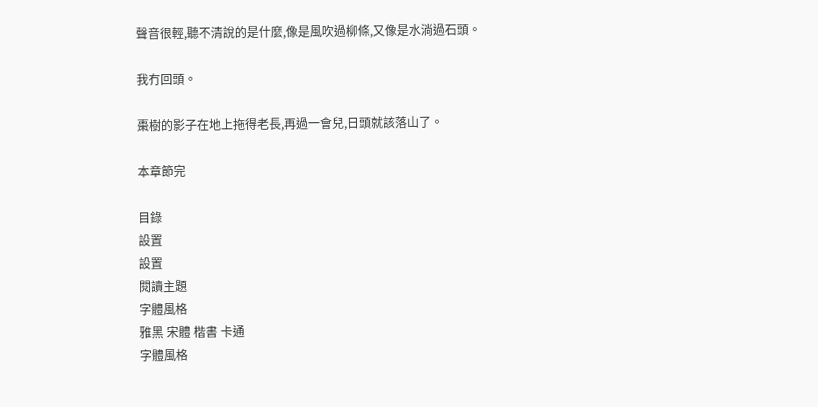聲音很輕,聽不清說的是什麼,像是風吹過柳條,又像是水淌過石頭。

我冇回頭。

棗樹的影子在地上拖得老長,再過一會兒,日頭就該落山了。

本章節完

目錄
設置
設置
閱讀主題
字體風格
雅黑 宋體 楷書 卡通
字體風格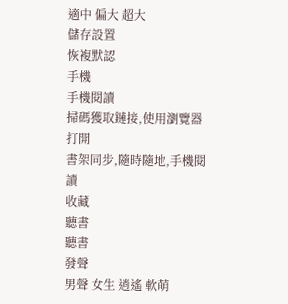適中 偏大 超大
儲存設置
恢複默認
手機
手機閱讀
掃碼獲取鏈接,使用瀏覽器打開
書架同步,隨時隨地,手機閱讀
收藏
聽書
聽書
發聲
男聲 女生 逍遙 軟萌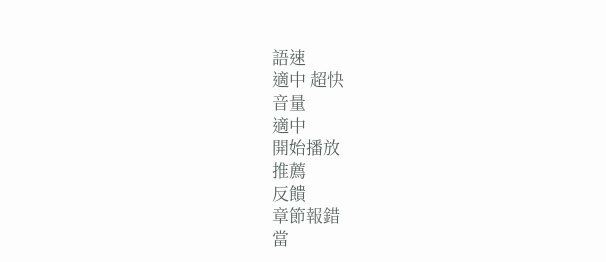語速
適中 超快
音量
適中
開始播放
推薦
反饋
章節報錯
當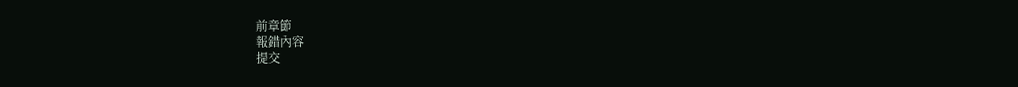前章節
報錯內容
提交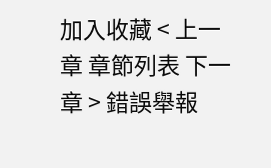加入收藏 < 上一章 章節列表 下一章 > 錯誤舉報